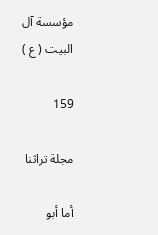مؤسسة آل البيت ( ع )

159

مجلة تراثنا

أما أبو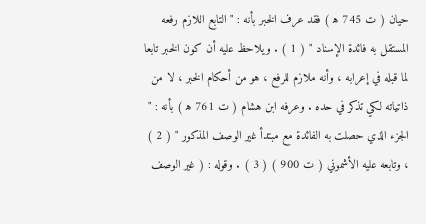حيان ( ت 745 ه‍ ) فقد عرف الخبر بأنه : " التابع اللازم رفعه المستقل به فائدة الإسناد " ( 1 ) . ويلاحظ عليه أن كون الخبر تابعا لما قبله في إعرابه ، وأنه ملازم للرفع ، هو من أحكام الخبر ، لا من ذاتياته لكي تذكر في حده . وعرفه ابن هشام ( ت 761 ه‍ ) بأنه : " الجزء الذي حصلت به الفائدة مع مبتدأ غير الوصف المذكور " ( 2 ) ، وتابعه عليه الأشموني ( ت 900 ) ( 3 ) . وقوله : ( غير الوصف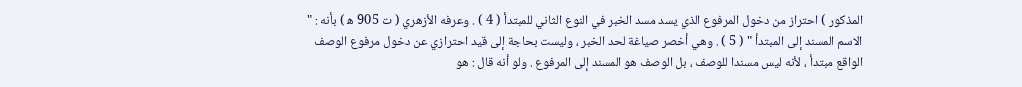المذكور ) احتراز من دخول المرفوع الذي يسد مسد الخبر في النوع الثاني للمبتدأ ( 4 ) . وعرفه الأزهري ( ت 905 ه‍ ) بأنه : " الاسم المسند إلى المبتدأ " ( 5 ) . وهي أخصر صياغة لحد الخبر ، وليست بحاجة إلى قيد احترازي عن دخول مرفوع الوصف الواقع مبتدأ ، لأنه ليس مسندا للوصف ، بل الوصف هو المسند إلى المرفوع . ولو أنه قال : هو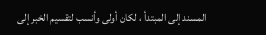المسند إلى المبتدأ ، لكان أولى وأنسب لتقسيم الخبر إلى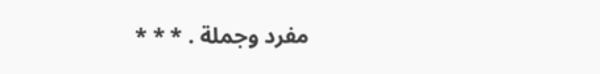مفرد وجملة . * * *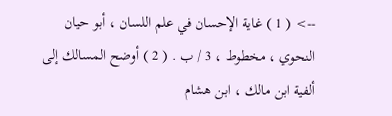--> ( 1 ) غاية الإحسان في علم اللسان ، أبو حيان النحوي ، مخطوط ، 3 / ب . ( 2 ) أوضح المسالك إلى ألفية ابن مالك ، ابن هشام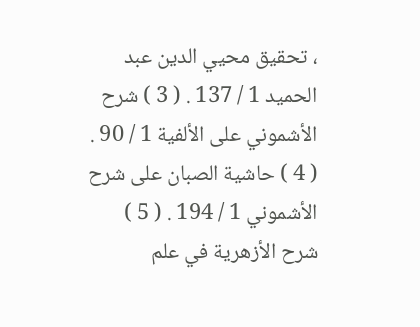، تحقيق محيي الدين عبد الحميد 1 / 137 . ( 3 ) شرح الأشموني على الألفية 1 / 90 . ( 4 ) حاشية الصبان على شرح الأشموني 1 / 194 . ( 5 ) شرح الأزهرية في علم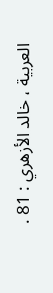العربية ، خالد الأزهري : 81 .